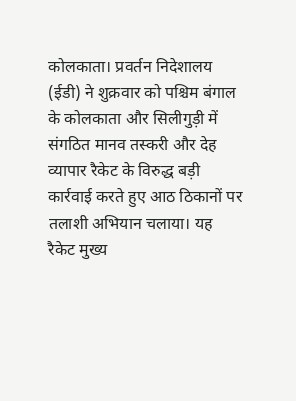कोलकाता। प्रवर्तन निदेशालय (ईडी) ने शुक्रवार को पश्चिम बंगाल के कोलकाता और सिलीगुड़ी में संगठित मानव तस्करी और देह व्यापार रैकेट के विरुद्ध बड़ी कार्रवाई करते हुए आठ ठिकानों पर तलाशी अभियान चलाया। यह रैकेट मुख्य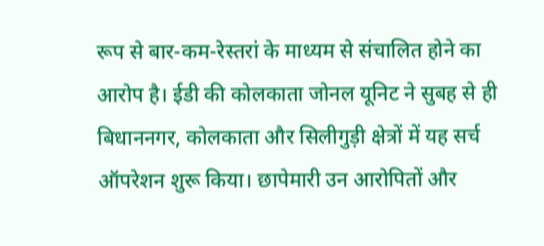रूप से बार-कम-रेस्तरां के माध्यम से संचालित होने का आरोप है। ईडी की कोलकाता जोनल यूनिट ने सुबह से ही बिधाननगर, कोलकाता और सिलीगुड़ी क्षेत्रों में यह सर्च ऑपरेशन शुरू किया। छापेमारी उन आरोपितों और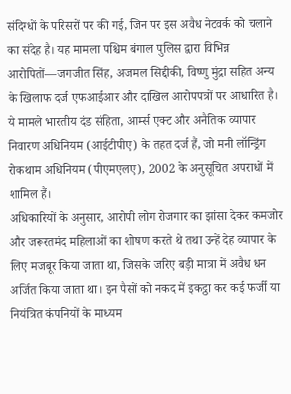संदिग्धों के परिसरों पर की गई, जिन पर इस अवैध नेटवर्क को चलाने का संदेह है। यह मामला पश्चिम बंगाल पुलिस द्वारा विभिन्न आरोपितों—जगजीत सिंह, अजमल सिद्दीकी, विष्णु मुंद्रा सहित अन्य के खिलाफ दर्ज एफआईआर और दाखिल आरोपपत्रों पर आधारित है। ये मामले भारतीय दंड संहिता, आर्म्स एक्ट और अनैतिक व्यापार निवारण अधिनियम (आईटीपीए) के तहत दर्ज हैं, जो मनी लॉन्ड्रिंग रोकथाम अधिनियम (पीएमएलए), 2002 के अनुसूचित अपराधों में शामिल हैं।
अधिकारियों के अनुसार, आरोपी लोग रोजगार का झांसा देकर कमजोर और जरूरतमंद महिलाओं का शोषण करते थे तथा उन्हें देह व्यापार के लिए मजबूर किया जाता था, जिसके जरिए बड़ी मात्रा में अवैध धन अर्जित किया जाता था। इन पैसों को नकद में इकट्ठा कर कई फर्जी या नियंत्रित कंपनियों के माध्यम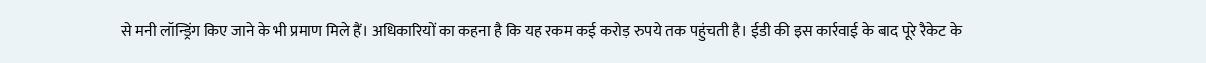से मनी लॉन्ड्रिंग किए जाने के भी प्रमाण मिले हैं। अधिकारियों का कहना है कि यह रकम कई करोड़ रुपये तक पहुंचती है। ईडी की इस कार्रवाई के बाद पूरे रैकेट के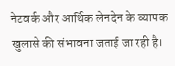नेटवर्क और आर्थिक लेनदेन के व्यापक खुलासे की संभावना जताई जा रही है।